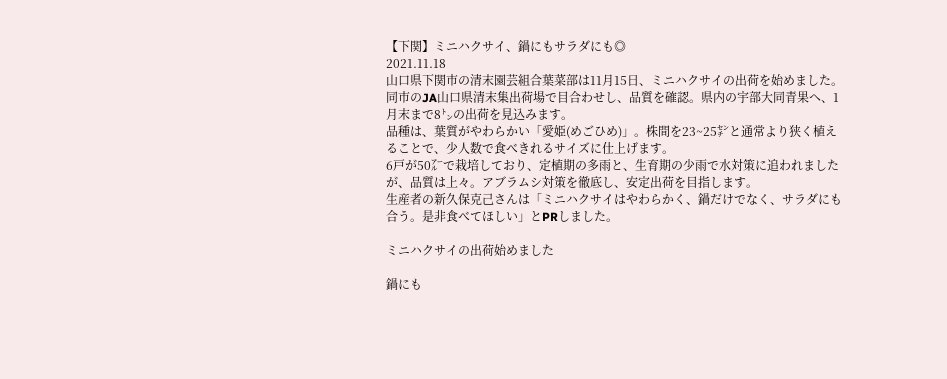【下関】ミニハクサイ、鍋にもサラダにも◎
2021.11.18
山口県下関市の清末園芸組合葉菜部は11月15日、ミニハクサイの出荷を始めました。同市のJA山口県清末集出荷場で目合わせし、品質を確認。県内の宇部大同青果へ、1月末まで8㌧の出荷を見込みます。
品種は、葉質がやわらかい「愛姫(めごひめ)」。株間を23~25㌢と通常より狭く植えることで、少人数で食べきれるサイズに仕上げます。
6戸が50㌃で栽培しており、定植期の多雨と、生育期の少雨で水対策に追われましたが、品質は上々。アブラムシ対策を徹底し、安定出荷を目指します。
生産者の新久保克己さんは「ミニハクサイはやわらかく、鍋だけでなく、サラダにも合う。是非食べてほしい」とPRしました。

ミニハクサイの出荷始めました

鍋にも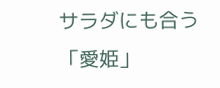サラダにも合う「愛姫」